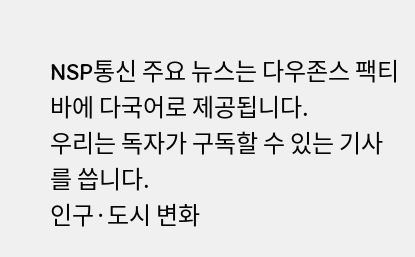NSP통신 주요 뉴스는 다우존스 팩티바에 다국어로 제공됩니다.
우리는 독자가 구독할 수 있는 기사를 씁니다.
인구·도시 변화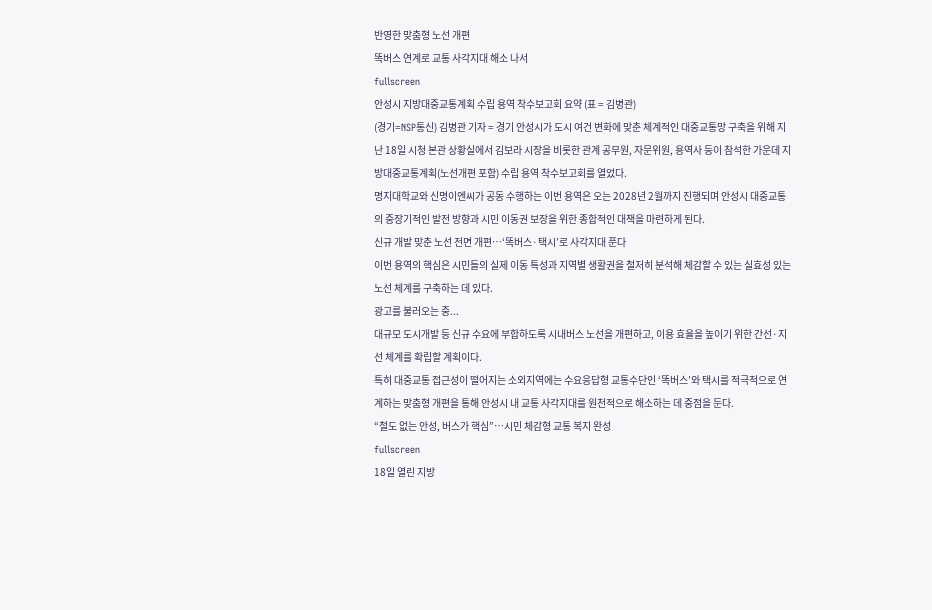반영한 맞춤형 노선 개편
똑버스 연계로 교통 사각지대 해소 나서
fullscreen
안성시 지방대중교통계획 수립 용역 착수보고회 요약 (표 = 김병관)
(경기=NSP통신) 김병관 기자 = 경기 안성시가 도시 여건 변화에 맞춘 체계적인 대중교통망 구축을 위해 지난 18일 시청 본관 상황실에서 김보라 시장을 비롯한 관계 공무원, 자문위원, 용역사 등이 참석한 가운데 지방대중교통계획(노선개편 포함) 수립 용역 착수보고회를 열었다.
명지대학교와 신명이엔씨가 공동 수행하는 이번 용역은 오는 2028년 2월까지 진행되며 안성시 대중교통의 중장기적인 발전 방향과 시민 이동권 보장을 위한 종합적인 대책을 마련하게 된다.
신규 개발 맞춘 노선 전면 개편…‘똑버스·택시’로 사각지대 푼다
이번 용역의 핵심은 시민들의 실제 이동 특성과 지역별 생활권을 철저히 분석해 체감할 수 있는 실효성 있는 노선 체계를 구축하는 데 있다.
광고를 불러오는 중...
대규모 도시개발 등 신규 수요에 부합하도록 시내버스 노선을 개편하고, 이용 효율을 높이기 위한 간선·지선 체계를 확립할 계획이다.
특히 대중교통 접근성이 떨어지는 소외지역에는 수요응답형 교통수단인 ‘똑버스’와 택시를 적극적으로 연계하는 맞춤형 개편을 통해 안성시 내 교통 사각지대를 원천적으로 해소하는 데 중점을 둔다.
“철도 없는 안성, 버스가 핵심”…시민 체감형 교통 복지 완성
fullscreen
18일 열린 지방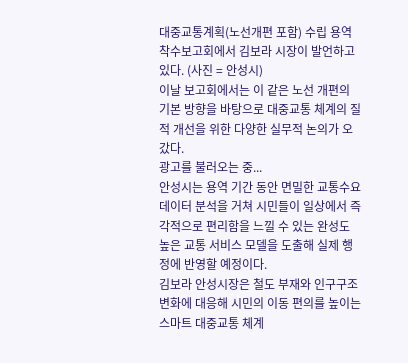대중교통계획(노선개편 포함) 수립 용역 착수보고회에서 김보라 시장이 발언하고 있다. (사진 = 안성시)
이날 보고회에서는 이 같은 노선 개편의 기본 방향을 바탕으로 대중교통 체계의 질적 개선을 위한 다양한 실무적 논의가 오갔다.
광고를 불러오는 중...
안성시는 용역 기간 동안 면밀한 교통수요 데이터 분석을 거쳐 시민들이 일상에서 즉각적으로 편리함을 느낄 수 있는 완성도 높은 교통 서비스 모델을 도출해 실제 행정에 반영할 예정이다.
김보라 안성시장은 철도 부재와 인구구조 변화에 대응해 시민의 이동 편의를 높이는 스마트 대중교통 체계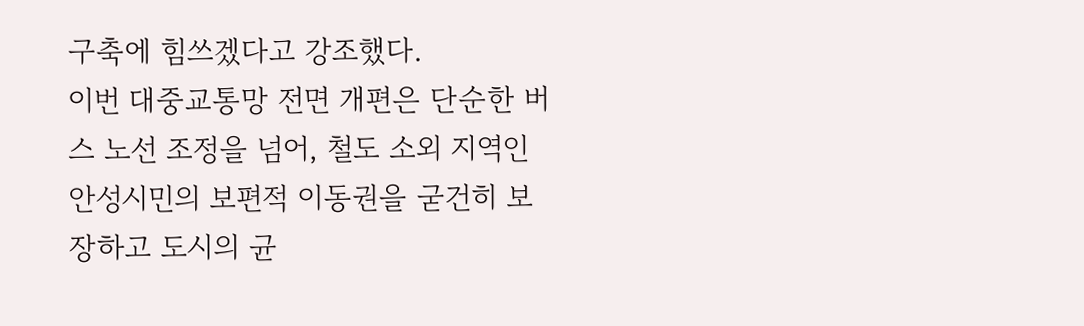구축에 힘쓰겠다고 강조했다.
이번 대중교통망 전면 개편은 단순한 버스 노선 조정을 넘어, 철도 소외 지역인 안성시민의 보편적 이동권을 굳건히 보장하고 도시의 균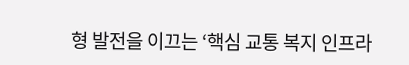형 발전을 이끄는 ‘핵심 교통 복지 인프라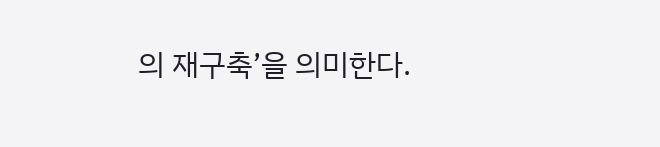의 재구축’을 의미한다.